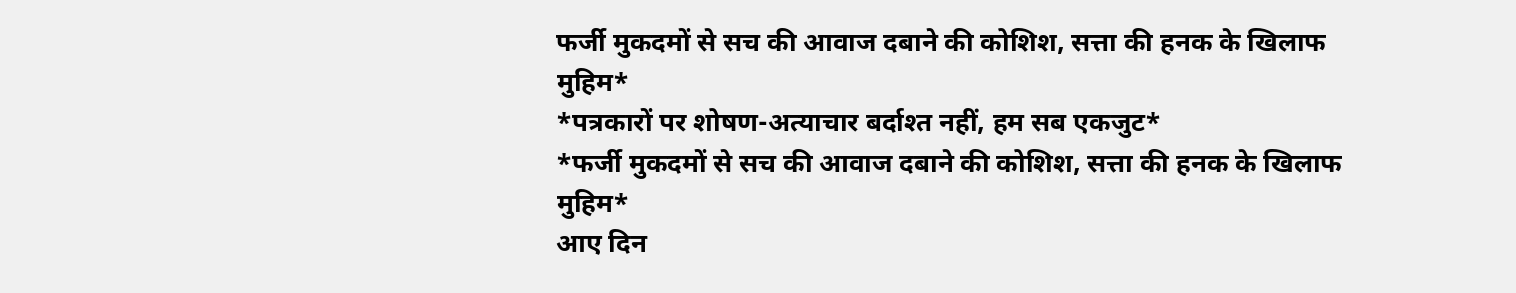फर्जी मुकदमों से सच की आवाज दबाने की कोशिश, सत्ता की हनक के खिलाफ मुहिम*
*पत्रकारों पर शोषण-अत्याचार बर्दाश्त नहीं, हम सब एकजुट*
*फर्जी मुकदमों से सच की आवाज दबाने की कोशिश, सत्ता की हनक के खिलाफ मुहिम*
आए दिन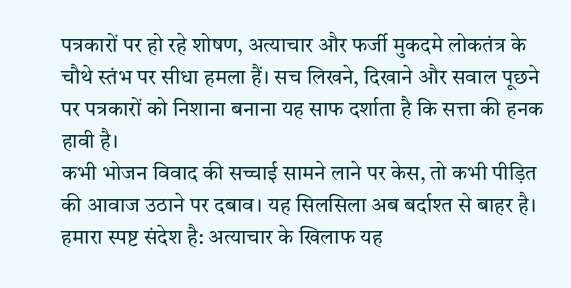पत्रकारों पर हो रहे शोषण, अत्याचार और फर्जी मुकदमे लोकतंत्र के चौथे स्तंभ पर सीधा हमला हैं। सच लिखने, दिखाने और सवाल पूछने पर पत्रकारों को निशाना बनाना यह साफ दर्शाता है कि सत्ता की हनक हावी है।
कभी भोजन विवाद की सच्चाई सामने लाने पर केस, तो कभी पीड़ित की आवाज उठाने पर दबाव। यह सिलसिला अब बर्दाश्त से बाहर है।
हमारा स्पष्ट संदेश है: अत्याचार के खिलाफ यह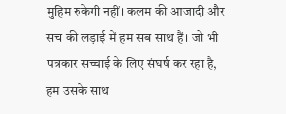मुहिम रुकेगी नहीं। कलम की आजादी और सच की लड़ाई में हम सब साथ हैं। जो भी पत्रकार सच्चाई के लिए संघर्ष कर रहा है, हम उसके साथ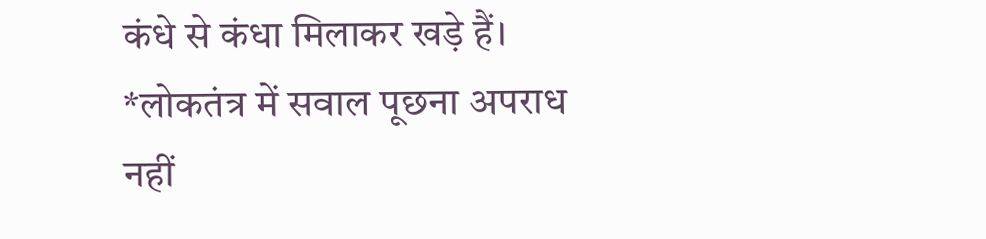कंधे से कंधा मिलाकर खड़े हैं।
*लोकतंत्र में सवाल पूछना अपराध नहीं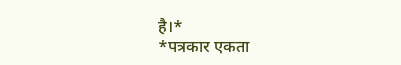है।*
*पत्रकार एकता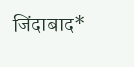जिंदाबाद*